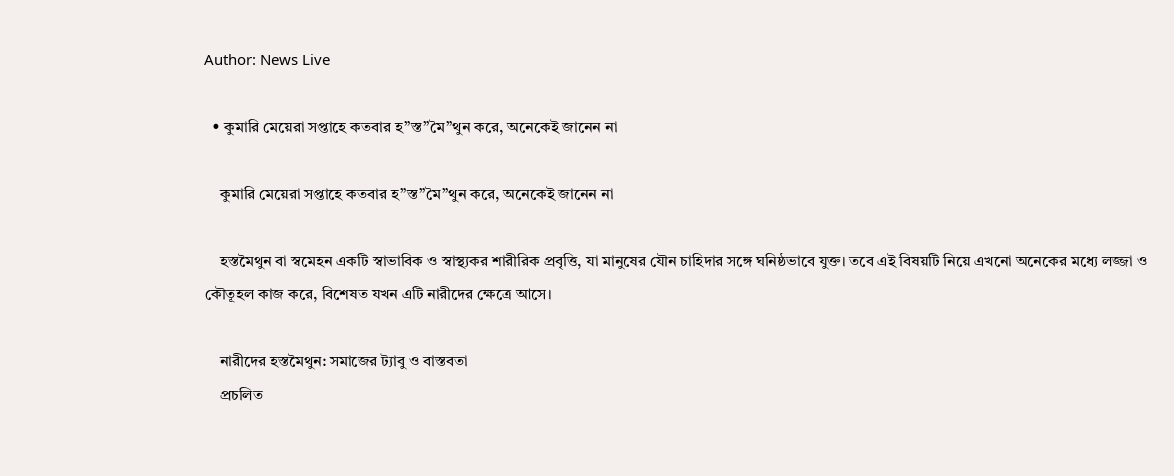Author: News Live

  • কুমারি মেয়েরা সপ্তাহে কতবার হ”স্ত”মৈ”থুন করে, অনেকেই জানেন না

    কুমারি মেয়েরা সপ্তাহে কতবার হ”স্ত”মৈ”থুন করে, অনেকেই জানেন না

    হস্তমৈথুন বা স্বমেহন একটি স্বাভাবিক ও স্বাস্থ্যকর শারীরিক প্রবৃত্তি, যা মানুষের যৌন চাহিদার সঙ্গে ঘনিষ্ঠভাবে যুক্ত। তবে এই বিষয়টি নিয়ে এখনো অনেকের মধ্যে লজ্জা ও কৌতূহল কাজ করে, বিশেষত যখন এটি নারীদের ক্ষেত্রে আসে।

    নারীদের হস্তমৈথুন: সমাজের ট্যাবু ও বাস্তবতা
    প্রচলিত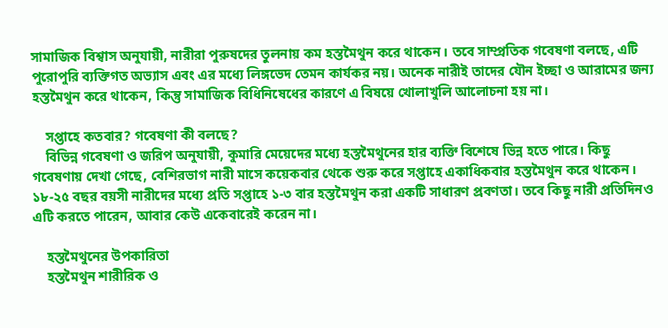সামাজিক বিশ্বাস অনুযায়ী, নারীরা পুরুষদের তুলনায় কম হস্তমৈথুন করে থাকেন। তবে সাম্প্রতিক গবেষণা বলছে, এটি পুরোপুরি ব্যক্তিগত অভ্যাস এবং এর মধ্যে লিঙ্গভেদ তেমন কার্যকর নয়। অনেক নারীই তাদের যৌন ইচ্ছা ও আরামের জন্য হস্তমৈথুন করে থাকেন, কিন্তু সামাজিক বিধিনিষেধের কারণে এ বিষয়ে খোলাখুলি আলোচনা হয় না।

    সপ্তাহে কতবার? গবেষণা কী বলছে?
    বিভিন্ন গবেষণা ও জরিপ অনুযায়ী, কুমারি মেয়েদের মধ্যে হস্তমৈথুনের হার ব্যক্তি বিশেষে ভিন্ন হতে পারে। কিছু গবেষণায় দেখা গেছে, বেশিরভাগ নারী মাসে কয়েকবার থেকে শুরু করে সপ্তাহে একাধিকবার হস্তমৈথুন করে থাকেন। ১৮-২৫ বছর বয়সী নারীদের মধ্যে প্রতি সপ্তাহে ১-৩ বার হস্তমৈথুন করা একটি সাধারণ প্রবণতা। তবে কিছু নারী প্রতিদিনও এটি করতে পারেন, আবার কেউ একেবারেই করেন না।

    হস্তমৈথুনের উপকারিতা
    হস্তমৈথুন শারীরিক ও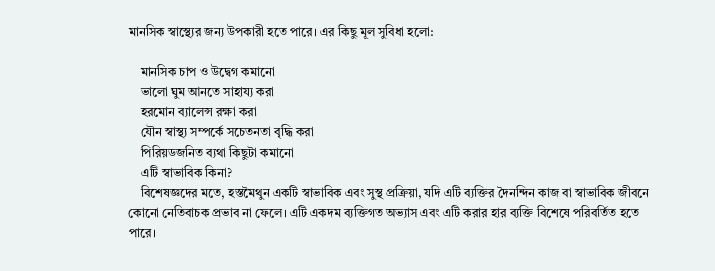মানসিক স্বাস্থ্যের জন্য উপকারী হতে পারে। এর কিছু মূল সুবিধা হলো:

    মানসিক চাপ ও উদ্বেগ কমানো
    ভালো ঘুম আনতে সাহায্য করা
    হরমোন ব্যালেন্স রক্ষা করা
    যৌন স্বাস্থ্য সম্পর্কে সচেতনতা বৃদ্ধি করা
    পিরিয়ডজনিত ব্যথা কিছুটা কমানো
    এটি স্বাভাবিক কিনা?
    বিশেষজ্ঞদের মতে, হস্তমৈথুন একটি স্বাভাবিক এবং সুস্থ প্রক্রিয়া, যদি এটি ব্যক্তির দৈনন্দিন কাজ বা স্বাভাবিক জীবনে কোনো নেতিবাচক প্রভাব না ফেলে। এটি একদম ব্যক্তিগত অভ্যাস এবং এটি করার হার ব্যক্তি বিশেষে পরিবর্তিত হতে পারে।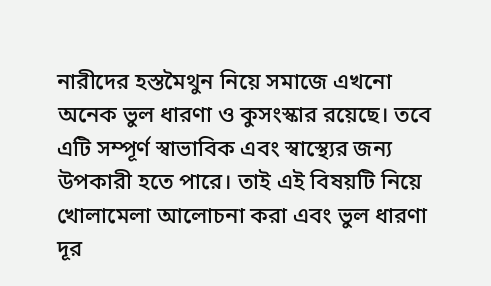নারীদের হস্তমৈথুন নিয়ে সমাজে এখনো অনেক ভুল ধারণা ও কুসংস্কার রয়েছে। তবে এটি সম্পূর্ণ স্বাভাবিক এবং স্বাস্থ্যের জন্য উপকারী হতে পারে। তাই এই বিষয়টি নিয়ে খোলামেলা আলোচনা করা এবং ভুল ধারণা দূর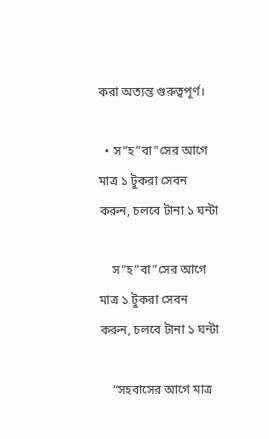করা অত্যন্ত গুরুত্বপূর্ণ।

  • স”হ”বা”সের আগে মাত্র ১ টুকরা সেবন করুন, চলবে টানা ১ ঘন্টা

    স”হ”বা”সের আগে মাত্র ১ টুকরা সেবন করুন, চলবে টানা ১ ঘন্টা

    “সহবাসের আগে মাত্র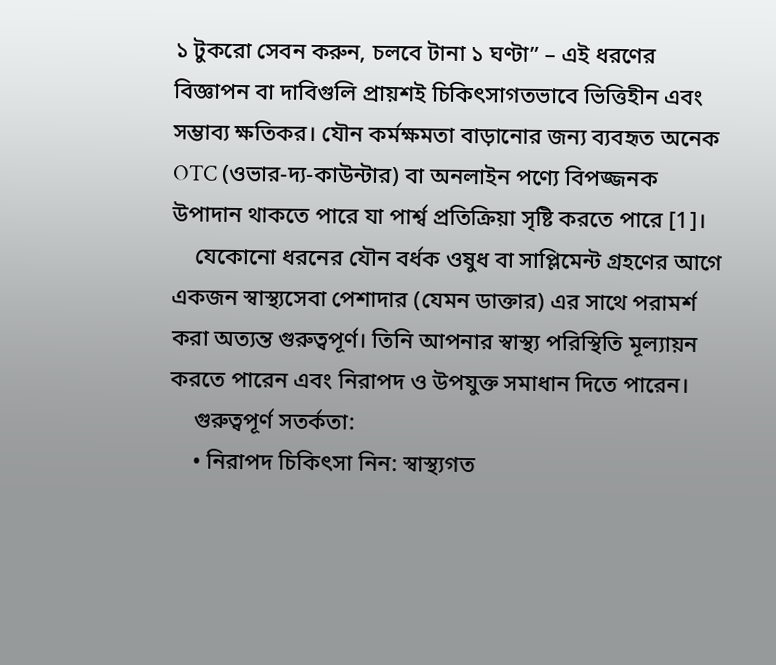১ টুকরো সেবন করুন, চলবে টানা ১ ঘণ্টা” – এই ধরণের বিজ্ঞাপন বা দাবিগুলি প্রায়শই চিকিৎসাগতভাবে ভিত্তিহীন এবং সম্ভাব্য ক্ষতিকর। যৌন কর্মক্ষমতা বাড়ানোর জন্য ব্যবহৃত অনেক OTC (ওভার-দ্য-কাউন্টার) বা অনলাইন পণ্যে বিপজ্জনক উপাদান থাকতে পারে যা পার্শ্ব প্রতিক্রিয়া সৃষ্টি করতে পারে [1]।
    যেকোনো ধরনের যৌন বর্ধক ওষুধ বা সাপ্লিমেন্ট গ্রহণের আগে একজন স্বাস্থ্যসেবা পেশাদার (যেমন ডাক্তার) এর সাথে পরামর্শ করা অত্যন্ত গুরুত্বপূর্ণ। তিনি আপনার স্বাস্থ্য পরিস্থিতি মূল্যায়ন করতে পারেন এবং নিরাপদ ও উপযুক্ত সমাধান দিতে পারেন।
    গুরুত্বপূর্ণ সতর্কতা:
    • নিরাপদ চিকিৎসা নিন: স্বাস্থ্যগত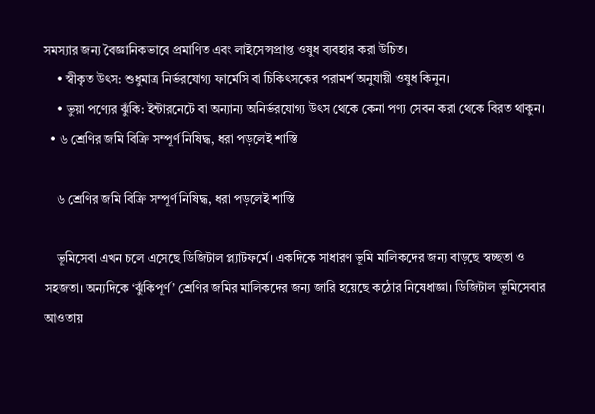সমস্যার জন্য বৈজ্ঞানিকভাবে প্রমাণিত এবং লাইসেন্সপ্রাপ্ত ওষুধ ব্যবহার করা উচিত।
    • স্বীকৃত উৎস: শুধুমাত্র নির্ভরযোগ্য ফার্মেসি বা চিকিৎসকের পরামর্শ অনুযায়ী ওষুধ কিনুন।
    • ভুয়া পণ্যের ঝুঁকি: ইন্টারনেটে বা অন্যান্য অনির্ভরযোগ্য উৎস থেকে কেনা পণ্য সেবন করা থেকে বিরত থাকুন।
  • ৬ শ্রেণির জমি বিক্রি সম্পূর্ণ নিষিদ্ধ, ধরা পড়লেই শাস্তি

    ৬ শ্রেণির জমি বিক্রি সম্পূর্ণ নিষিদ্ধ, ধরা পড়লেই শাস্তি

    ভূমিসেবা এখন চলে এসেছে ডিজিটাল প্ল্যাটফর্মে। একদিকে সাধারণ ভূমি মালিকদের জন্য বাড়ছে স্বচ্ছতা ও সহজতা। অন্যদিকে ‘ঝুঁকিপূর্ণ’ শ্রেণির জমির মালিকদের জন্য জারি হয়েছে কঠোর নিষেধাজ্ঞা। ডিজিটাল ভূমিসেবার আওতায়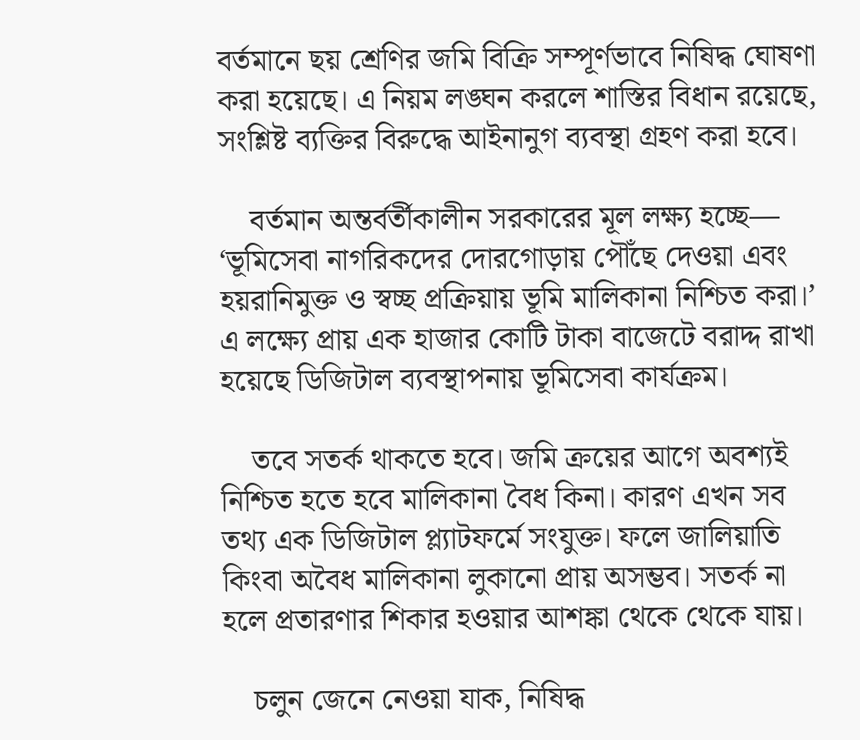বর্তমানে ছয় শ্রেণির জমি বিক্রি সম্পূর্ণভাবে নিষিদ্ধ ঘোষণা করা হয়েছে। এ নিয়ম লঙ্ঘন করলে শাস্তির বিধান রয়েছে, সংশ্লিষ্ট ব্যক্তির বিরুদ্ধে আইনানুগ ব্যবস্থা গ্রহণ করা হবে।

    বর্তমান অন্তর্বর্তীকালীন সরকারের মূল লক্ষ্য হচ্ছে— ‘ভূমিসেবা নাগরিকদের দোরগোড়ায় পৌঁছে দেওয়া এবং হয়রানিমুক্ত ও স্বচ্ছ প্রক্রিয়ায় ভূমি মালিকানা নিশ্চিত করা।’ এ লক্ষ্যে প্রায় এক হাজার কোটি টাকা বাজেটে বরাদ্দ রাখা হয়েছে ডিজিটাল ব্যবস্থাপনায় ভূমিসেবা কার্যক্রম।

    তবে সতর্ক থাকতে হবে। জমি ক্রয়ের আগে অবশ্যই নিশ্চিত হতে হবে মালিকানা বৈধ কিনা। কারণ এখন সব তথ্য এক ডিজিটাল প্ল্যাটফর্মে সংযুক্ত। ফলে জালিয়াতি কিংবা অবৈধ মালিকানা লুকানো প্রায় অসম্ভব। সতর্ক না হলে প্রতারণার শিকার হওয়ার আশঙ্কা থেকে থেকে যায়।

    চলুন জেনে নেওয়া যাক, নিষিদ্ধ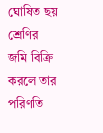ঘোষিত ছয় শ্রেণির জমি বিক্রি করলে তার পরিণতি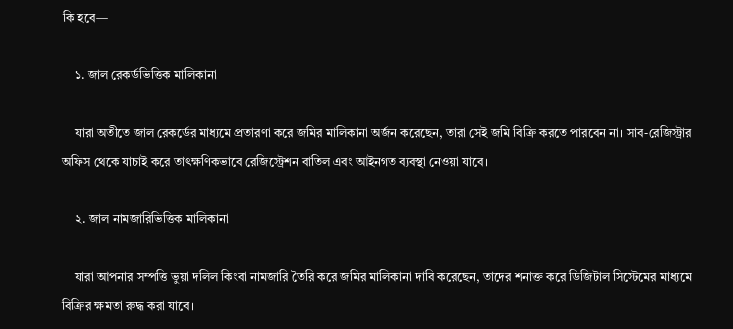কি হবে—

    ১. জাল রেকর্ডভিত্তিক মালিকানা

    যারা অতীতে জাল রেকর্ডের মাধ্যমে প্রতারণা করে জমির মালিকানা অর্জন করেছেন, তারা সেই জমি বিক্রি করতে পারবেন না। সাব-রেজিস্ট্রার অফিস থেকে যাচাই করে তাৎক্ষণিকভাবে রেজিস্ট্রেশন বাতিল এবং আইনগত ব্যবস্থা নেওয়া যাবে।

    ২. জাল নামজারিভিত্তিক মালিকানা

    যারা আপনার সম্পত্তি ভুয়া দলিল কিংবা নামজারি তৈরি করে জমির মালিকানা দাবি করেছেন, তাদের শনাক্ত করে ডিজিটাল সিস্টেমের মাধ্যমে বিক্রির ক্ষমতা রুদ্ধ করা যাবে।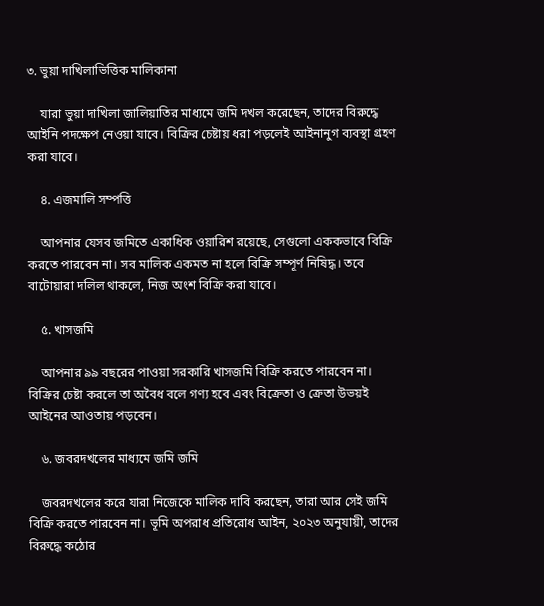৩. ভুয়া দাখিলাভিত্তিক মালিকানা

    যারা ভুয়া দাখিলা জালিয়াতির মাধ্যমে জমি দখল করেছেন, তাদের বিরুদ্ধে আইনি পদক্ষেপ নেওয়া যাবে। বিক্রির চেষ্টায় ধরা পড়লেই আইনানুগ ব্যবস্থা গ্রহণ করা যাবে।

    ৪. এজমালি সম্পত্তি

    আপনার যেসব জমিতে একাধিক ওয়ারিশ রয়েছে, সেগুলো এককভাবে বিক্রি করতে পারবেন না। সব মালিক একমত না হলে বিক্রি সম্পূর্ণ নিষিদ্ধ। তবে বাটোয়ারা দলিল থাকলে, নিজ অংশ বিক্রি করা যাবে।

    ৫. খাসজমি

    আপনার ৯৯ বছরের পাওয়া সরকারি খাসজমি বিক্রি করতে পারবেন না। বিক্রির চেষ্টা করলে তা অবৈধ বলে গণ্য হবে এবং বিক্রেতা ও ক্রেতা উভয়ই আইনের আওতায় পড়বেন।

    ৬. জবরদখলের মাধ্যমে জমি জমি

    জবরদখলের করে যারা নিজেকে মালিক দাবি করছেন, তারা আর সেই জমি বিক্রি করতে পারবেন না। ভূমি অপরাধ প্রতিরোধ আইন, ২০২৩ অনুযায়ী, তাদের বিরুদ্ধে কঠোর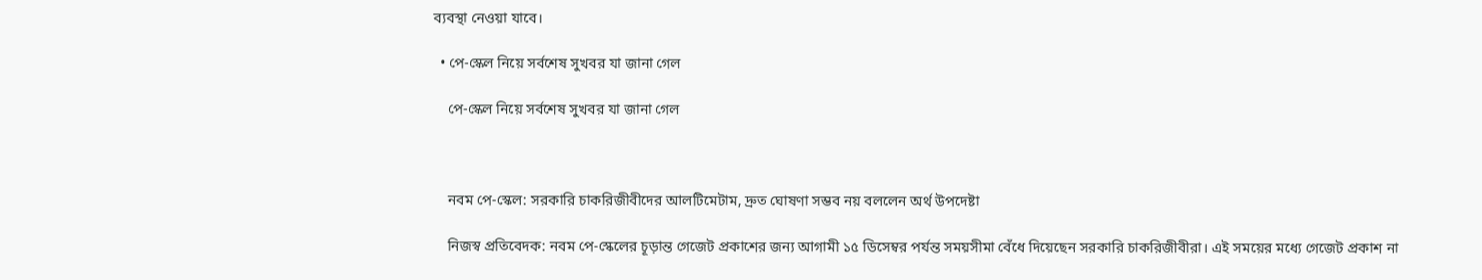ব্যবস্থা নেওয়া যাবে।

  • পে-স্কেল নিয়ে সর্বশেষ সুখবর যা জানা গেল

    পে-স্কেল নিয়ে সর্বশেষ সুখবর যা জানা গেল



    নবম পে-স্কেল: সরকারি চাকরিজীবীদের আলটিমেটাম, দ্রুত ঘোষণা সম্ভব নয় বললেন অর্থ উপদেষ্টা

    নিজস্ব প্রতিবেদক: নবম পে-স্কেলের চূড়ান্ত গেজেট প্রকাশের জন্য আগামী ১৫ ডিসেম্বর পর্যন্ত সময়সীমা বেঁধে দিয়েছেন সরকারি চাকরিজীবীরা। এই সময়ের মধ্যে গেজেট প্রকাশ না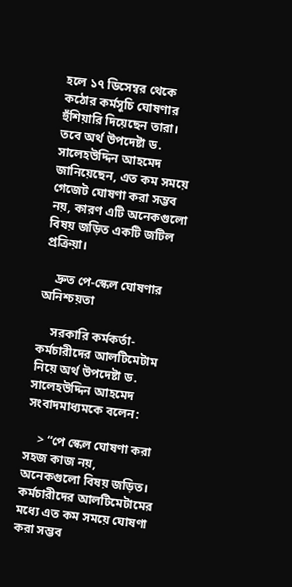হলে ১৭ ডিসেম্বর থেকে কঠোর কর্মসূচি ঘোষণার হুঁশিয়ারি দিয়েছেন তারা। তবে অর্থ উপদেষ্টা ড. সালেহউদ্দিন আহমেদ জানিয়েছেন, এত কম সময়ে গেজেট ঘোষণা করা সম্ভব নয়, কারণ এটি অনেকগুলো বিষয় জড়িত একটি জটিল প্রক্রিয়া।

    দ্রুত পে-স্কেল ঘোষণার অনিশ্চয়তা

    সরকারি কর্মকর্তা-কর্মচারীদের আলটিমেটাম নিয়ে অর্থ উপদেষ্টা ড. সালেহউদ্দিন আহমেদ সংবাদমাধ্যমকে বলেন:

    > “পে স্কেল ঘোষণা করা সহজ কাজ নয়, অনেকগুলো বিষয় জড়িত। কর্মচারীদের আলটিমেটামের মধ্যে এত কম সময়ে ঘোষণা করা সম্ভব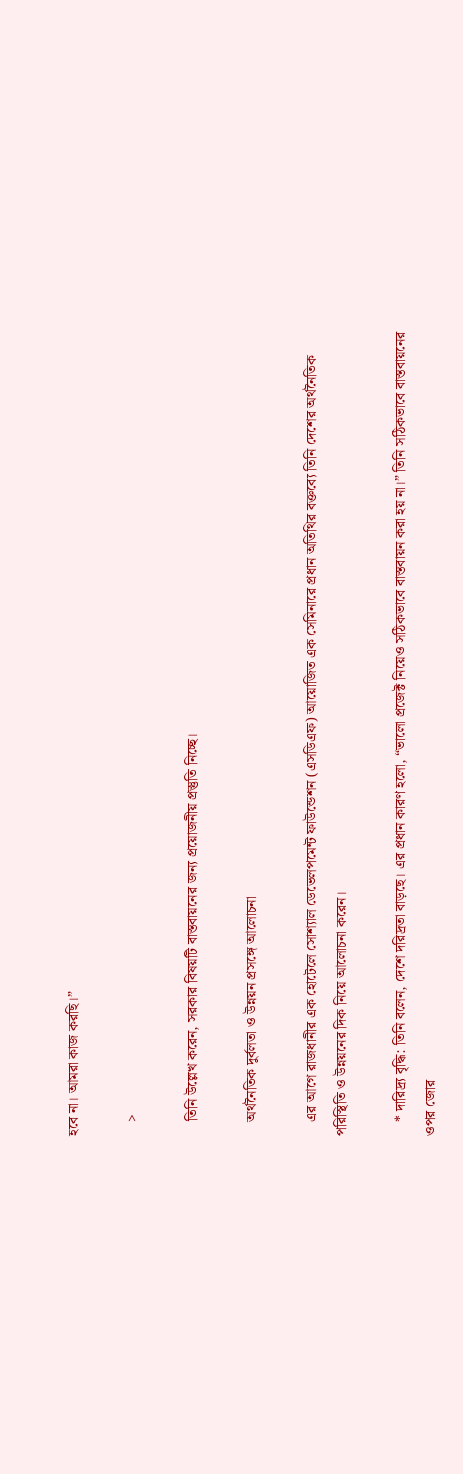হবে না। আমরা কাজ করছি।”

    >

    তিনি উল্লেখ করেন, সরকার বিষয়টি বাস্তবায়নের জন্য প্রয়োজনীয় প্রস্তুতি নিচ্ছে।

    অর্থনৈতিক দুর্বলতা ও উন্নয়ন প্রসঙ্গে আলোচনা

    এর আগে রাজধানীর এক হোটেলে সোশ্যাল ডেভেলপমেন্ট ফাউন্ডেশন (এসডিএফ) আয়োজিত এক সেমিনারে প্রধান অতিথির বক্তব্যে তিনি দেশের অর্থনৈতিক পরিস্থিতি ও উন্নয়নের দিক নিয়ে আলোচনা করেন।

    * দারিদ্র্য বৃদ্ধি: তিনি বলেন, দেশে দরিদ্রতা বাড়ছে। এর প্রধান কারণ হলো, “ভালো প্রজেক্ট নিয়েও সঠিকভাবে বাস্তবায়ন করা হয় না।” তিনি সঠিকভাবে বাস্তবায়নের ওপর জোর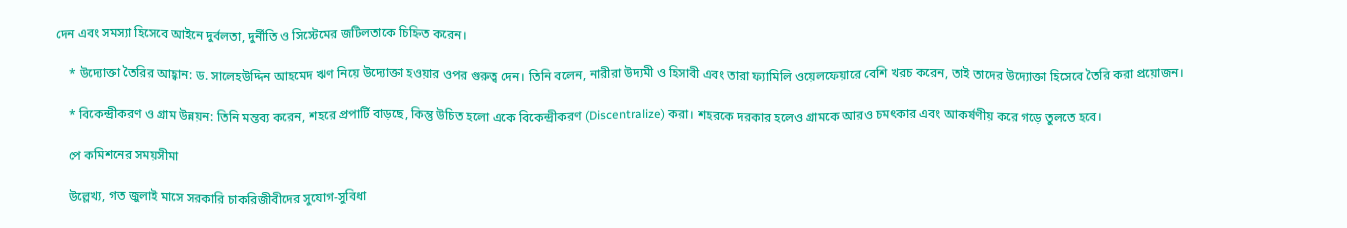দেন এবং সমস্যা হিসেবে আইনে দুর্বলতা, দুর্নীতি ও সিস্টেমের জটিলতাকে চিহ্নিত করেন।

    * উদ্যোক্তা তৈরির আহ্বান: ড. সালেহউদ্দিন আহমেদ ঋণ নিয়ে উদ্যোক্তা হওয়ার ওপর গুরুত্ব দেন। তিনি বলেন, নারীরা উদ্যমী ও হিসাবী এবং তারা ফ্যামিলি ওয়েলফেয়ারে বেশি খরচ করেন, তাই তাদের উদ্যোক্তা হিসেবে তৈরি করা প্রয়োজন।

    * বিকেন্দ্রীকরণ ও গ্রাম উন্নয়ন: তিনি মন্তব্য করেন, শহরে প্রপার্টি বাড়ছে, কিন্তু উচিত হলো একে বিকেন্দ্রীকরণ (Discentralize) করা। শহরকে দরকার হলেও গ্রামকে আরও চমৎকার এবং আকর্ষণীয় করে গড়ে তুলতে হবে।

    পে কমিশনের সময়সীমা

    উল্লেখ্য, গত জুলাই মাসে সরকারি চাকরিজীবীদের সুযোগ-সুবিধা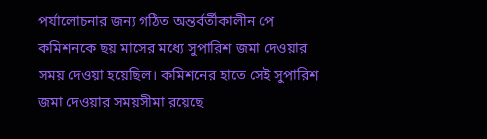পর্যালোচনার জন্য গঠিত অন্তর্বর্তীকালীন পে কমিশনকে ছয় মাসের মধ্যে সুপারিশ জমা দেওয়ার সময় দেওয়া হয়েছিল। কমিশনের হাতে সেই সুপারিশ জমা দেওয়ার সময়সীমা রয়েছে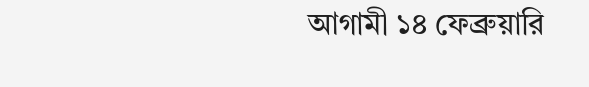আগামী ১৪ ফেব্রুয়ারি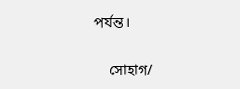পর্যন্ত।

    সোহাগ/